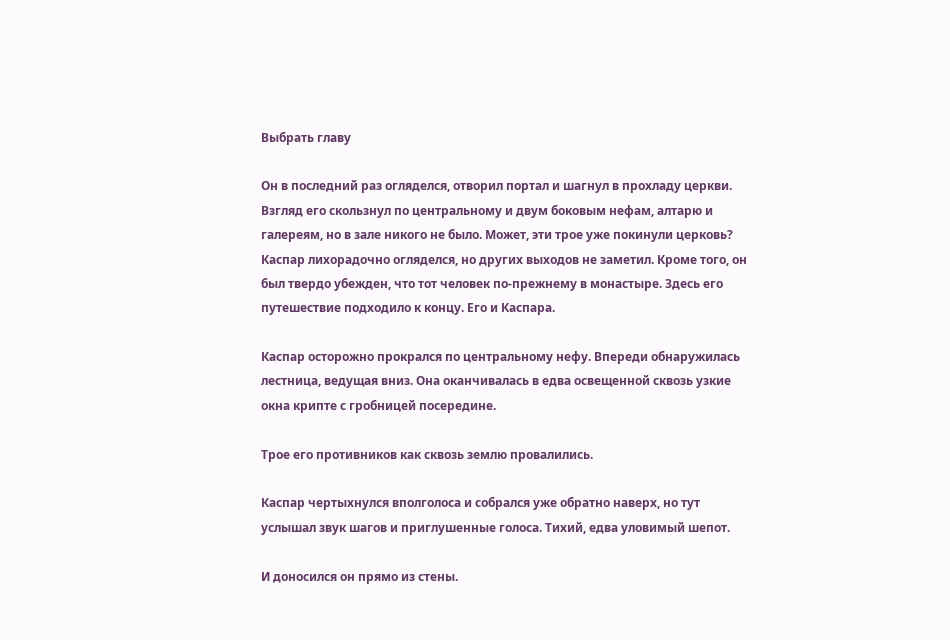Выбрать главу

Он в последний раз огляделся, отворил портал и шагнул в прохладу церкви. Взгляд его скользнул по центральному и двум боковым нефам, алтарю и галереям, но в зале никого не было. Может, эти трое уже покинули церковь? Каспар лихорадочно огляделся, но других выходов не заметил. Кроме того, он был твердо убежден, что тот человек по-прежнему в монастыре. Здесь его путешествие подходило к концу. Его и Каспара.

Каспар осторожно прокрался по центральному нефу. Впереди обнаружилась лестница, ведущая вниз. Она оканчивалась в едва освещенной сквозь узкие окна крипте с гробницей посередине.

Трое его противников как сквозь землю провалились.

Каспар чертыхнулся вполголоса и собрался уже обратно наверх, но тут услышал звук шагов и приглушенные голоса. Тихий, едва уловимый шепот.

И доносился он прямо из стены.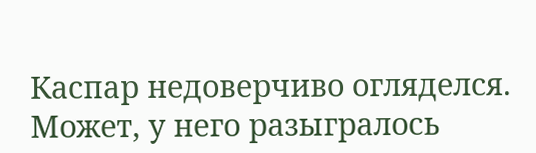Каспар недоверчиво огляделся. Может, у него разыгралось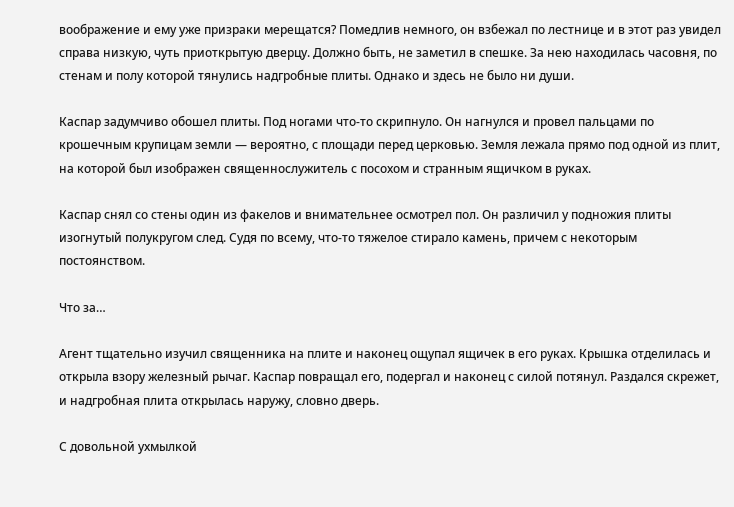воображение и ему уже призраки мерещатся? Помедлив немного, он взбежал по лестнице и в этот раз увидел справа низкую, чуть приоткрытую дверцу. Должно быть, не заметил в спешке. За нею находилась часовня, по стенам и полу которой тянулись надгробные плиты. Однако и здесь не было ни души.

Каспар задумчиво обошел плиты. Под ногами что-то скрипнуло. Он нагнулся и провел пальцами по крошечным крупицам земли — вероятно, с площади перед церковью. Земля лежала прямо под одной из плит, на которой был изображен священнослужитель с посохом и странным ящичком в руках.

Каспар снял со стены один из факелов и внимательнее осмотрел пол. Он различил у подножия плиты изогнутый полукругом след. Судя по всему, что-то тяжелое стирало камень, причем с некоторым постоянством.

Что за…

Агент тщательно изучил священника на плите и наконец ощупал ящичек в его руках. Крышка отделилась и открыла взору железный рычаг. Каспар повращал его, подергал и наконец с силой потянул. Раздался скрежет, и надгробная плита открылась наружу, словно дверь.

С довольной ухмылкой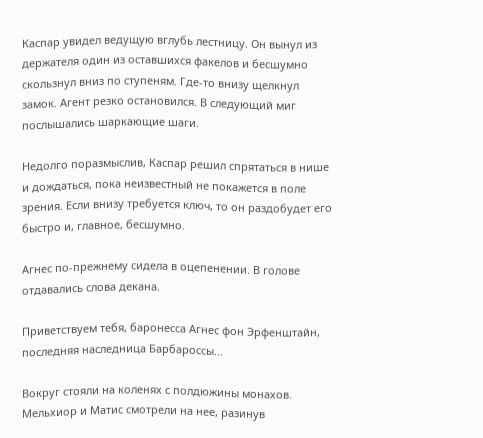Каспар увидел ведущую вглубь лестницу. Он вынул из держателя один из оставшихся факелов и бесшумно скользнул вниз по ступеням. Где-то внизу щелкнул замок. Агент резко остановился. В следующий миг послышались шаркающие шаги.

Недолго поразмыслив, Каспар решил спрятаться в нише и дождаться, пока неизвестный не покажется в поле зрения. Если внизу требуется ключ, то он раздобудет его быстро и, главное, бесшумно.

Агнес по-прежнему сидела в оцепенении. В голове отдавались слова декана.

Приветствуем тебя, баронесса Агнес фон Эрфенштайн, последняя наследница Барбароссы…

Вокруг стояли на коленях с полдюжины монахов. Мельхиор и Матис смотрели на нее, разинув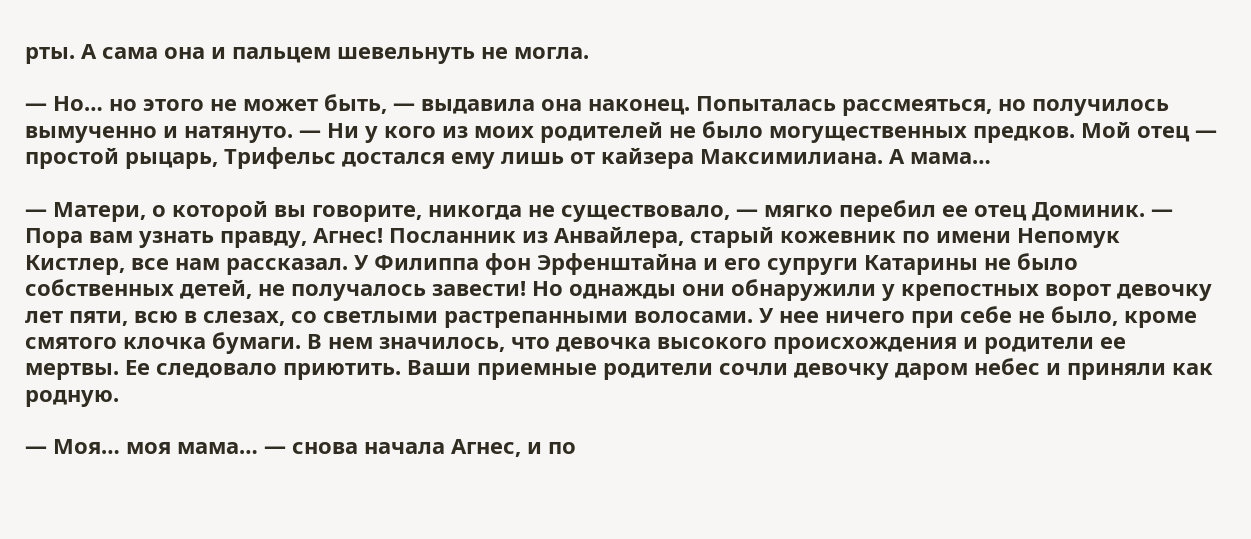рты. А сама она и пальцем шевельнуть не могла.

— Но… но этого не может быть, — выдавила она наконец. Попыталась рассмеяться, но получилось вымученно и натянуто. — Ни у кого из моих родителей не было могущественных предков. Мой отец — простой рыцарь, Трифельс достался ему лишь от кайзера Максимилиана. А мама…

— Матери, о которой вы говорите, никогда не существовало, — мягко перебил ее отец Доминик. — Пора вам узнать правду, Агнес! Посланник из Анвайлера, старый кожевник по имени Непомук Кистлер, все нам рассказал. У Филиппа фон Эрфенштайна и его супруги Катарины не было собственных детей, не получалось завести! Но однажды они обнаружили у крепостных ворот девочку лет пяти, всю в слезах, со светлыми растрепанными волосами. У нее ничего при себе не было, кроме смятого клочка бумаги. В нем значилось, что девочка высокого происхождения и родители ее мертвы. Ее следовало приютить. Ваши приемные родители сочли девочку даром небес и приняли как родную.

— Моя… моя мама… — снова начала Агнес, и по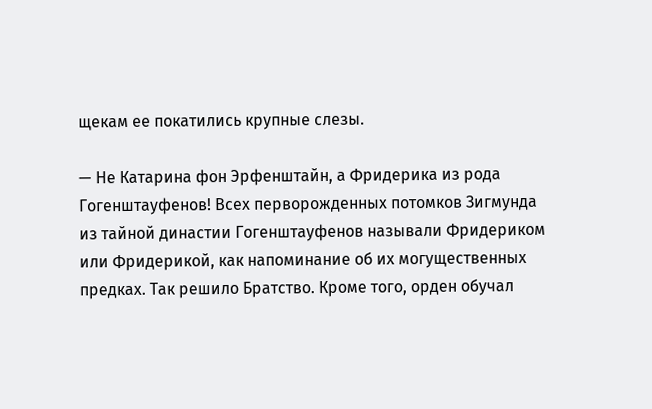щекам ее покатились крупные слезы.

— Не Катарина фон Эрфенштайн, а Фридерика из рода Гогенштауфенов! Всех перворожденных потомков Зигмунда из тайной династии Гогенштауфенов называли Фридериком или Фридерикой, как напоминание об их могущественных предках. Так решило Братство. Кроме того, орден обучал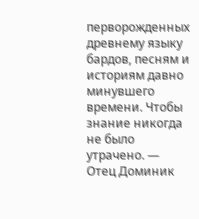перворожденных древнему языку бардов, песням и историям давно минувшего времени. Чтобы знание никогда не было утрачено. — Отец Доминик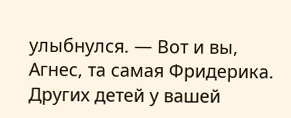улыбнулся. — Вот и вы, Агнес, та самая Фридерика. Других детей у вашей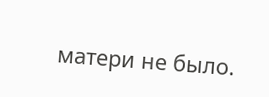матери не было.